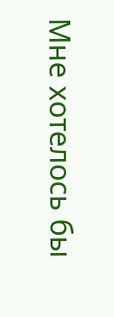Мне хотелось бы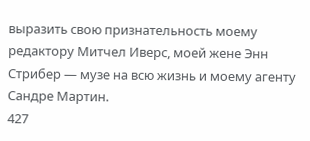выразить свою признательность моему редактору Митчел Иверс, моей жене Энн Стрибер — музе на всю жизнь и моему агенту Сандре Мартин.
427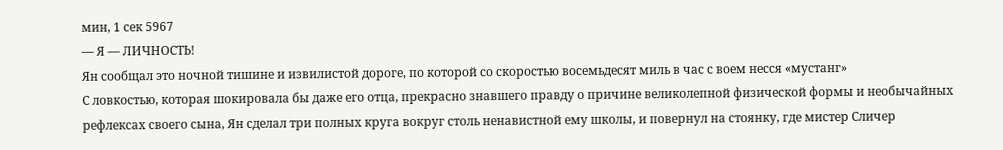мин, 1 сек 5967
— Я — ЛИЧНОСТЬ!
Ян сообщал это ночной тишине и извилистой дороге, по которой со скоростью восемьдесят миль в час с воем несся «мустанг»
С ловкостью, которая шокировала бы даже его отца, прекрасно знавшего правду о причине великолепной физической формы и необычайных рефлексах своего сына, Ян сделал три полных круга вокруг столь ненавистной ему школы, и повернул на стоянку, где мистер Сличер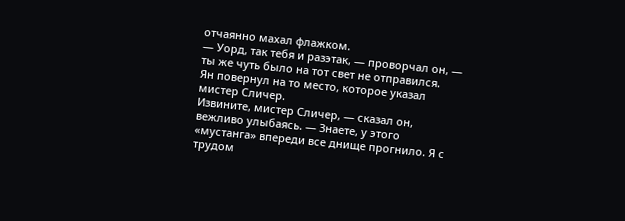отчаянно махал флажком.
— Уорд, так тебя и разэтак, — проворчал он, — ты же чуть было на тот свет не отправился.
Ян повернул на то место, которое указал мистер Сличер.
Извините, мистер Сличер, — сказал он, вежливо улыбаясь. — Знаете, у этого «мустанга» впереди все днище прогнило. Я с трудом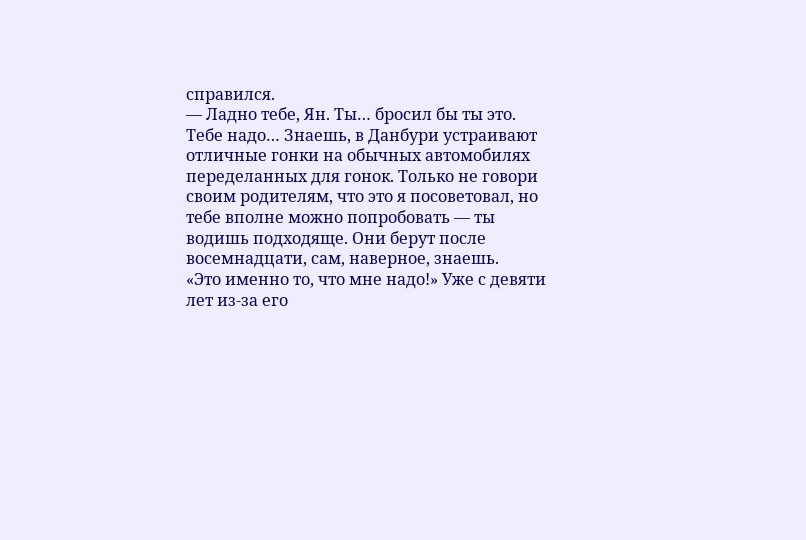справился.
— Ладно тебе, Ян. Ты… бросил бы ты это. Тебе надо… Знаешь, в Данбури устраивают отличные гонки на обычных автомобилях переделанных для гонок. Только не говори своим родителям, что это я посоветовал, но тебе вполне можно попробовать — ты водишь подходяще. Они берут после восемнадцати, сам, наверное, знаешь.
«Это именно то, что мне надо!» Уже с девяти лет из-за его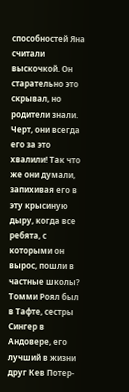способностей Яна считали выскочкой. Он старательно это скрывал, но родители знали. Черт, они всегда его за это хвалили! Так что же они думали, запихивая его в эту крысиную дыру, когда все ребята, с которыми он вырос, пошли в частные школы? Томми Роял был в Тафте, сестры Сингер в Андовере, его лучший в жизни друг Кев Потер-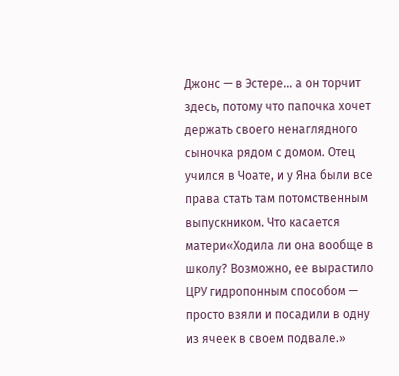Джонс — в Эстере… а он торчит здесь, потому что папочка хочет держать своего ненаглядного сыночка рядом с домом. Отец учился в Чоате, и у Яна были все права стать там потомственным выпускником. Что касается матери«Ходила ли она вообще в школу? Возможно, ее вырастило ЦРУ гидропонным способом — просто взяли и посадили в одну из ячеек в своем подвале.»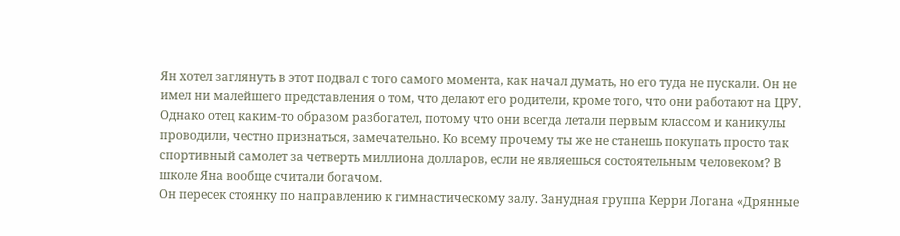Ян хотел заглянуть в этот подвал с того самого момента, как начал думать, но его туда не пускали. Он не имел ни малейшего представления о том, что делают его родители, кроме того, что они работают на ЦРУ. Однако отец каким-то образом разбогател, потому что они всегда летали первым классом и каникулы проводили, честно признаться, замечательно. Ко всему прочему ты же не станешь покупать просто так спортивный самолет за четверть миллиона долларов, если не являешься состоятельным человеком? В школе Яна вообще считали богачом.
Он пересек стоянку по направлению к гимнастическому залу. Занудная группа Керри Логана «Дрянные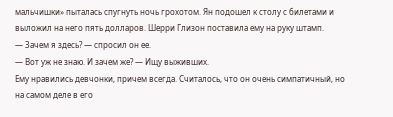мальчишки» пыталась спугнуть ночь грохотом. Ян подошел к столу с билетами и выложил на него пять долларов. Шерри Глизон поставила ему на руку штамп.
— Зачем я здесь? — спросил он ее.
— Вот уж не знаю. И зачем же? — Ищу выживших.
Ему нравились девчонки, причем всегда. Считалось, что он очень симпатичный, но на самом деле в его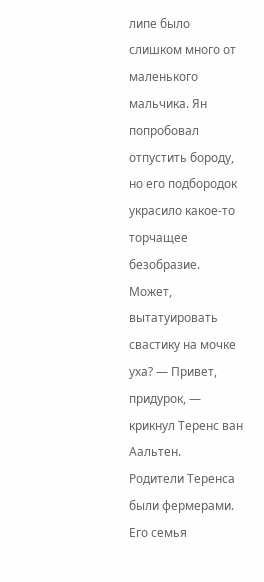липе было слишком много от маленького мальчика. Ян попробовал отпустить бороду, но его подбородок украсило какое-то торчащее безобразие. Может, вытатуировать свастику на мочке уха? — Привет, придурок, — крикнул Теренс ван Аальтен.
Родители Теренса были фермерами. Его семья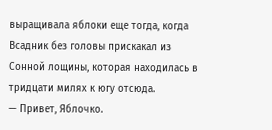выращивала яблоки еще тогда, когда Всадник без головы прискакал из Сонной лощины, которая находилась в тридцати милях к югу отсюда.
— Привет, Яблочко.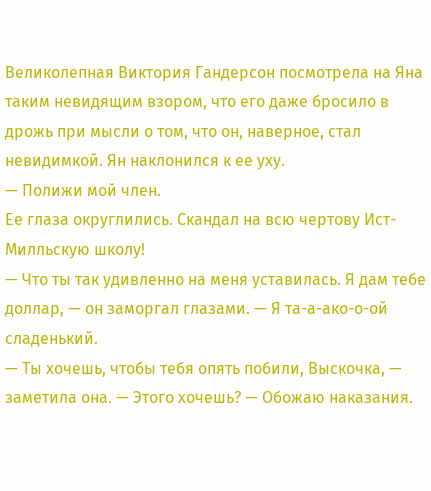Великолепная Виктория Гандерсон посмотрела на Яна таким невидящим взором, что его даже бросило в дрожь при мысли о том, что он, наверное, стал невидимкой. Ян наклонился к ее уху.
— Полижи мой член.
Ее глаза округлились. Скандал на всю чертову Ист-Милльскую школу!
— Что ты так удивленно на меня уставилась. Я дам тебе доллар, — он заморгал глазами. — Я та-а-ако-о-ой сладенький.
— Ты хочешь, чтобы тебя опять побили, Выскочка, — заметила она. — Этого хочешь? — Обожаю наказания.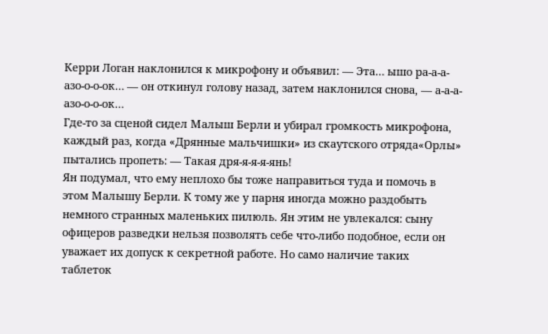Керри Логан наклонился к микрофону и объявил: — Эта… ышо ра-а-а-азо-о-о-ок… — он откинул голову назад, затем наклонился снова, — а-а-а-азо-о-о-ок…
Где-то за сценой сидел Малыш Берли и убирал громкость микрофона, каждый раз, когда «Дрянные мальчишки» из скаутского отряда«Орлы» пытались пропеть: — Такая дря-я-я-я-янь!
Ян подумал, что ему неплохо бы тоже направиться туда и помочь в этом Малышу Берли. К тому же у парня иногда можно раздобыть немного странных маленьких пилюль. Ян этим не увлекался: сыну офицеров разведки нельзя позволять себе что-либо подобное, если он уважает их допуск к секретной работе. Но само наличие таких таблеток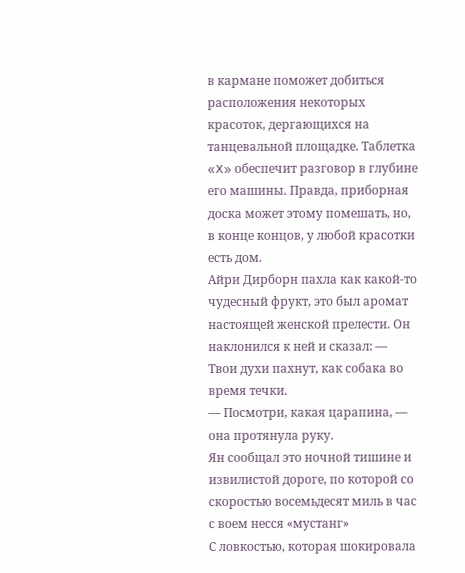в кармане поможет добиться расположения некоторых красоток, дергающихся на танцевальной площадке. Таблетка «X» обеспечит разговор в глубине его машины. Правда, приборная доска может этому помешать, но, в конце концов, у любой красотки есть дом.
Айри Дирборн пахла как какой-то чудесный фрукт, это был аромат настоящей женской прелести. Он наклонился к ней и сказал: — Твои духи пахнут, как собака во время течки.
— Посмотри, какая царапина, — она протянула руку.
Ян сообщал это ночной тишине и извилистой дороге, по которой со скоростью восемьдесят миль в час с воем несся «мустанг»
С ловкостью, которая шокировала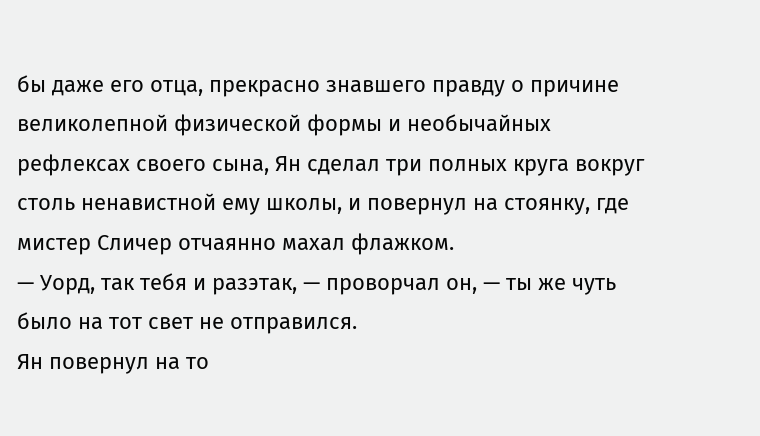бы даже его отца, прекрасно знавшего правду о причине великолепной физической формы и необычайных рефлексах своего сына, Ян сделал три полных круга вокруг столь ненавистной ему школы, и повернул на стоянку, где мистер Сличер отчаянно махал флажком.
— Уорд, так тебя и разэтак, — проворчал он, — ты же чуть было на тот свет не отправился.
Ян повернул на то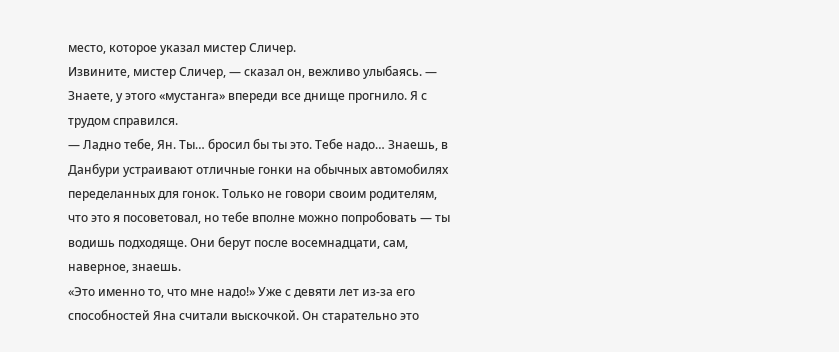место, которое указал мистер Сличер.
Извините, мистер Сличер, — сказал он, вежливо улыбаясь. — Знаете, у этого «мустанга» впереди все днище прогнило. Я с трудом справился.
— Ладно тебе, Ян. Ты… бросил бы ты это. Тебе надо… Знаешь, в Данбури устраивают отличные гонки на обычных автомобилях переделанных для гонок. Только не говори своим родителям, что это я посоветовал, но тебе вполне можно попробовать — ты водишь подходяще. Они берут после восемнадцати, сам, наверное, знаешь.
«Это именно то, что мне надо!» Уже с девяти лет из-за его способностей Яна считали выскочкой. Он старательно это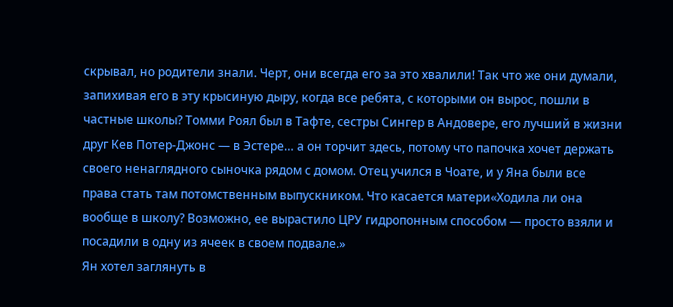скрывал, но родители знали. Черт, они всегда его за это хвалили! Так что же они думали, запихивая его в эту крысиную дыру, когда все ребята, с которыми он вырос, пошли в частные школы? Томми Роял был в Тафте, сестры Сингер в Андовере, его лучший в жизни друг Кев Потер-Джонс — в Эстере… а он торчит здесь, потому что папочка хочет держать своего ненаглядного сыночка рядом с домом. Отец учился в Чоате, и у Яна были все права стать там потомственным выпускником. Что касается матери«Ходила ли она вообще в школу? Возможно, ее вырастило ЦРУ гидропонным способом — просто взяли и посадили в одну из ячеек в своем подвале.»
Ян хотел заглянуть в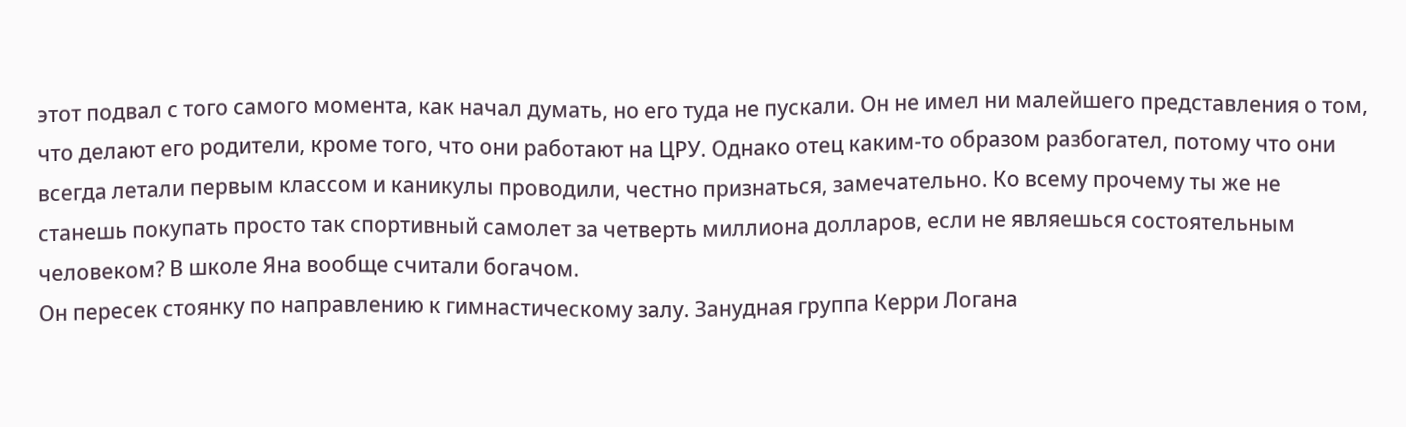этот подвал с того самого момента, как начал думать, но его туда не пускали. Он не имел ни малейшего представления о том, что делают его родители, кроме того, что они работают на ЦРУ. Однако отец каким-то образом разбогател, потому что они всегда летали первым классом и каникулы проводили, честно признаться, замечательно. Ко всему прочему ты же не станешь покупать просто так спортивный самолет за четверть миллиона долларов, если не являешься состоятельным человеком? В школе Яна вообще считали богачом.
Он пересек стоянку по направлению к гимнастическому залу. Занудная группа Керри Логана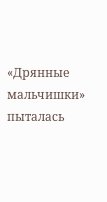«Дрянные мальчишки» пыталась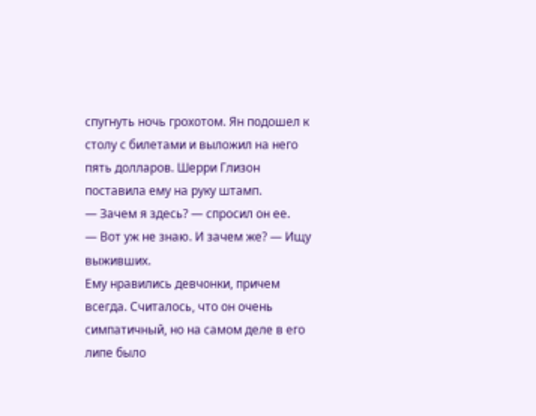спугнуть ночь грохотом. Ян подошел к столу с билетами и выложил на него пять долларов. Шерри Глизон поставила ему на руку штамп.
— Зачем я здесь? — спросил он ее.
— Вот уж не знаю. И зачем же? — Ищу выживших.
Ему нравились девчонки, причем всегда. Считалось, что он очень симпатичный, но на самом деле в его липе было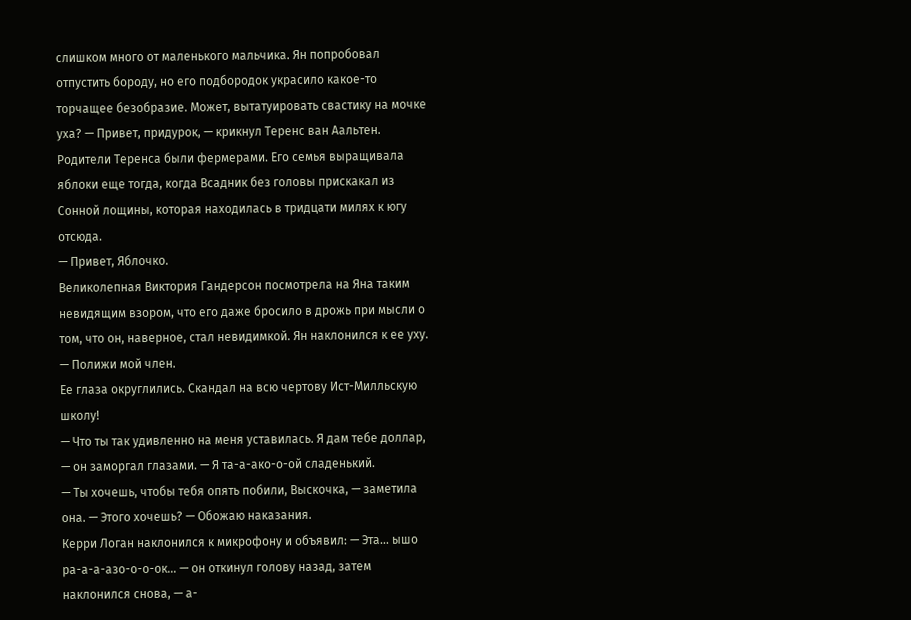слишком много от маленького мальчика. Ян попробовал отпустить бороду, но его подбородок украсило какое-то торчащее безобразие. Может, вытатуировать свастику на мочке уха? — Привет, придурок, — крикнул Теренс ван Аальтен.
Родители Теренса были фермерами. Его семья выращивала яблоки еще тогда, когда Всадник без головы прискакал из Сонной лощины, которая находилась в тридцати милях к югу отсюда.
— Привет, Яблочко.
Великолепная Виктория Гандерсон посмотрела на Яна таким невидящим взором, что его даже бросило в дрожь при мысли о том, что он, наверное, стал невидимкой. Ян наклонился к ее уху.
— Полижи мой член.
Ее глаза округлились. Скандал на всю чертову Ист-Милльскую школу!
— Что ты так удивленно на меня уставилась. Я дам тебе доллар, — он заморгал глазами. — Я та-а-ако-о-ой сладенький.
— Ты хочешь, чтобы тебя опять побили, Выскочка, — заметила она. — Этого хочешь? — Обожаю наказания.
Керри Логан наклонился к микрофону и объявил: — Эта… ышо ра-а-а-азо-о-о-ок… — он откинул голову назад, затем наклонился снова, — а-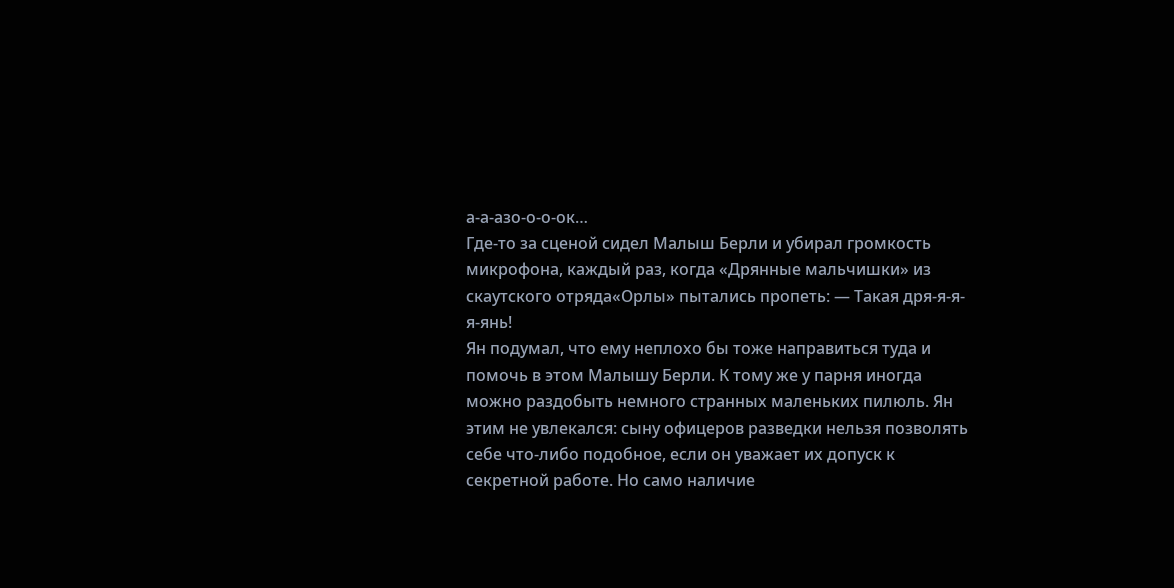а-а-азо-о-о-ок…
Где-то за сценой сидел Малыш Берли и убирал громкость микрофона, каждый раз, когда «Дрянные мальчишки» из скаутского отряда«Орлы» пытались пропеть: — Такая дря-я-я-я-янь!
Ян подумал, что ему неплохо бы тоже направиться туда и помочь в этом Малышу Берли. К тому же у парня иногда можно раздобыть немного странных маленьких пилюль. Ян этим не увлекался: сыну офицеров разведки нельзя позволять себе что-либо подобное, если он уважает их допуск к секретной работе. Но само наличие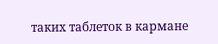таких таблеток в кармане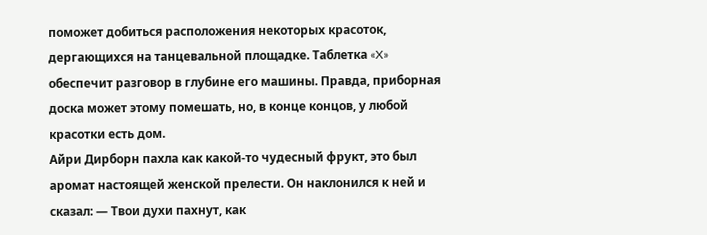поможет добиться расположения некоторых красоток, дергающихся на танцевальной площадке. Таблетка «X» обеспечит разговор в глубине его машины. Правда, приборная доска может этому помешать, но, в конце концов, у любой красотки есть дом.
Айри Дирборн пахла как какой-то чудесный фрукт, это был аромат настоящей женской прелести. Он наклонился к ней и сказал: — Твои духи пахнут, как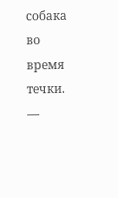собака во время течки.
—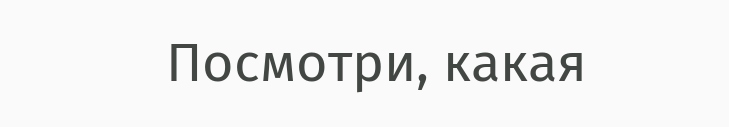Посмотри, какая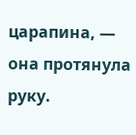царапина, — она протянула руку.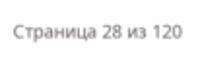Страница 28 из 120